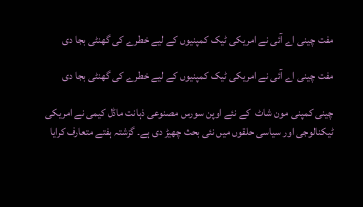مفت چینی اے آئی نے امریکی ٹیک کمپنیوں کے لیے خطرے کی گھنٹی بجا دی

مفت چینی اے آئی نے امریکی ٹیک کمپنیوں کے لیے خطرے کی گھنٹی بجا دی

چینی کمپنی مون شاٹ  کے نئے اوپن سورس مصنوعی ذہانت ماڈل کیمی نے امریکی ٹیکنالوجی اور سیاسی حلقوں میں نئی بحث چھیڑ دی ہے۔ گزشتہ ہفتے متعارف کرایا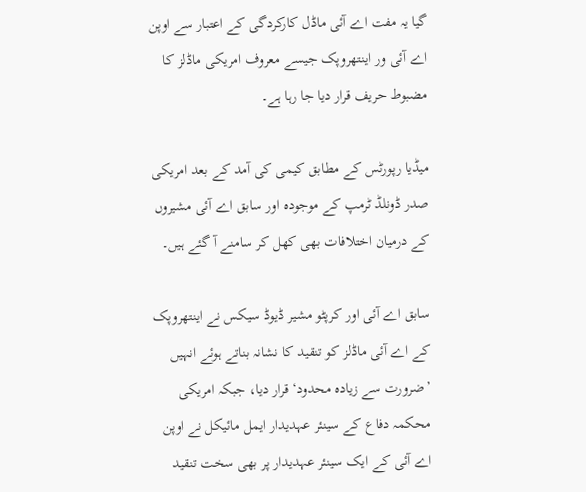گیا یہ مفت اے آئی ماڈل کارکردگی کے اعتبار سے اوپن اے آئی ور اینتھروپک جیسے معروف امریکی ماڈلز کا مضبوط حریف قرار دیا جا رہا ہے۔

میڈیا رپورٹس کے مطابق کیمی کی آمد کے بعد امریکی صدر ڈونلڈ ٹرمپ کے موجودہ اور سابق اے آئی مشیروں کے درمیان اختلافات بھی کھل کر سامنے آ گئے ہیں۔

سابق اے آئی اور کرپٹو مشیر ڈیوڈ سیکس نے اینتھروپک کے اے آئی ماڈلز کو تنقید کا نشانہ بناتے ہوئے انہیں ’ضرورت سے زیادہ محدود‘ قرار دیا، جبکہ امریکی محکمہ دفاع کے سینئر عہدیدار ایمل مائیکل نے اوپن اے آئی کے ایک سینئر عہدیدار پر بھی سخت تنقید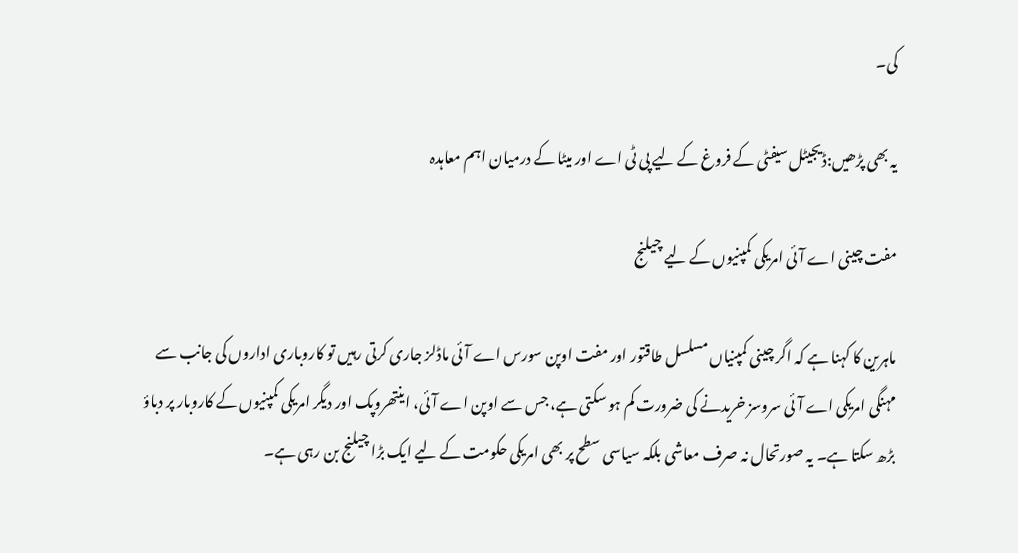کی۔

یہ بھی پڑھیں:ڈیجیٹل سیفٹی کے فروغ کے لیے پی ٹی اے اور میٹا کے درمیان اہم معاہدہ

مفت چینی اے آئی امریکی کمپنیوں کے لیے چیلنج

ماہرین کا کہنا ہے کہ اگر چینی کمپنیاں مسلسل طاقتور اور مفت اوپن سورس اے آئی ماڈلز جاری کرتی رہیں تو کاروباری اداروں کی جانب سے مہنگی امریکی اے آئی سروسز خریدنے کی ضرورت کم ہو سکتی ہے، جس سے اوپن اے آئی، اینتھروپک اور دیگر امریکی کمپنیوں کے کاروبار پر دباؤ بڑھ سکتا ہے۔ یہ صورتحال نہ صرف معاشی بلکہ سیاسی سطح پر بھی امریکی حکومت کے لیے ایک بڑا چیلنج بن رہی ہے۔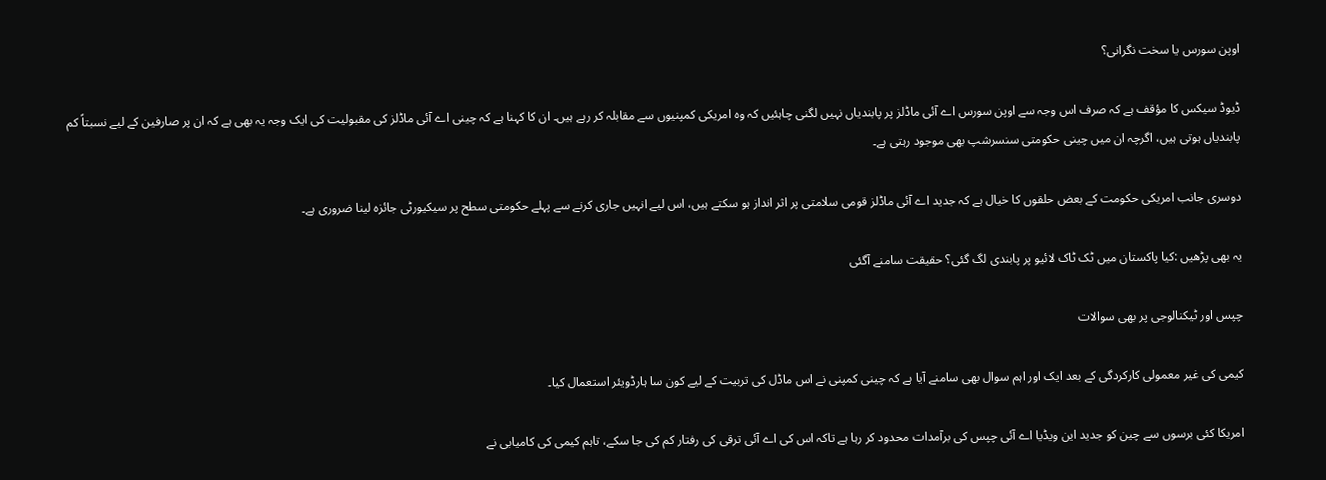اوپن سورس یا سخت نگرانی؟

ڈیوڈ سیکس کا مؤقف ہے کہ صرف اس وجہ سے اوپن سورس اے آئی ماڈلز پر پابندیاں نہیں لگنی چاہئیں کہ وہ امریکی کمپنیوں سے مقابلہ کر رہے ہیں۔ ان کا کہنا ہے کہ چینی اے آئی ماڈلز کی مقبولیت کی ایک وجہ یہ بھی ہے کہ ان پر صارفین کے لیے نسبتاً کم پابندیاں ہوتی ہیں، اگرچہ ان میں چینی حکومتی سنسرشپ بھی موجود رہتی ہے۔

دوسری جانب امریکی حکومت کے بعض حلقوں کا خیال ہے کہ جدید اے آئی ماڈلز قومی سلامتی پر اثر انداز ہو سکتے ہیں، اس لیے انہیں جاری کرنے سے پہلے حکومتی سطح پر سیکیورٹی جائزہ لینا ضروری ہے۔

یہ بھی پڑھیں :کیا پاکستان میں ٹک ٹاک لائیو پر پابندی لگ گئی؟ حقیقت سامنے آگئی

چپس اور ٹیکنالوجی پر بھی سوالات

کیمی کی غیر معمولی کارکردگی کے بعد ایک اور اہم سوال بھی سامنے آیا ہے کہ چینی کمپنی نے اس ماڈل کی تربیت کے لیے کون سا ہارڈویئر استعمال کیا۔

امریکا کئی برسوں سے چین کو جدید این ویڈیا اے آئی چپس کی برآمدات محدود کر رہا ہے تاکہ اس کی اے آئی ترقی کی رفتار کم کی جا سکے، تاہم کیمی کی کامیابی نے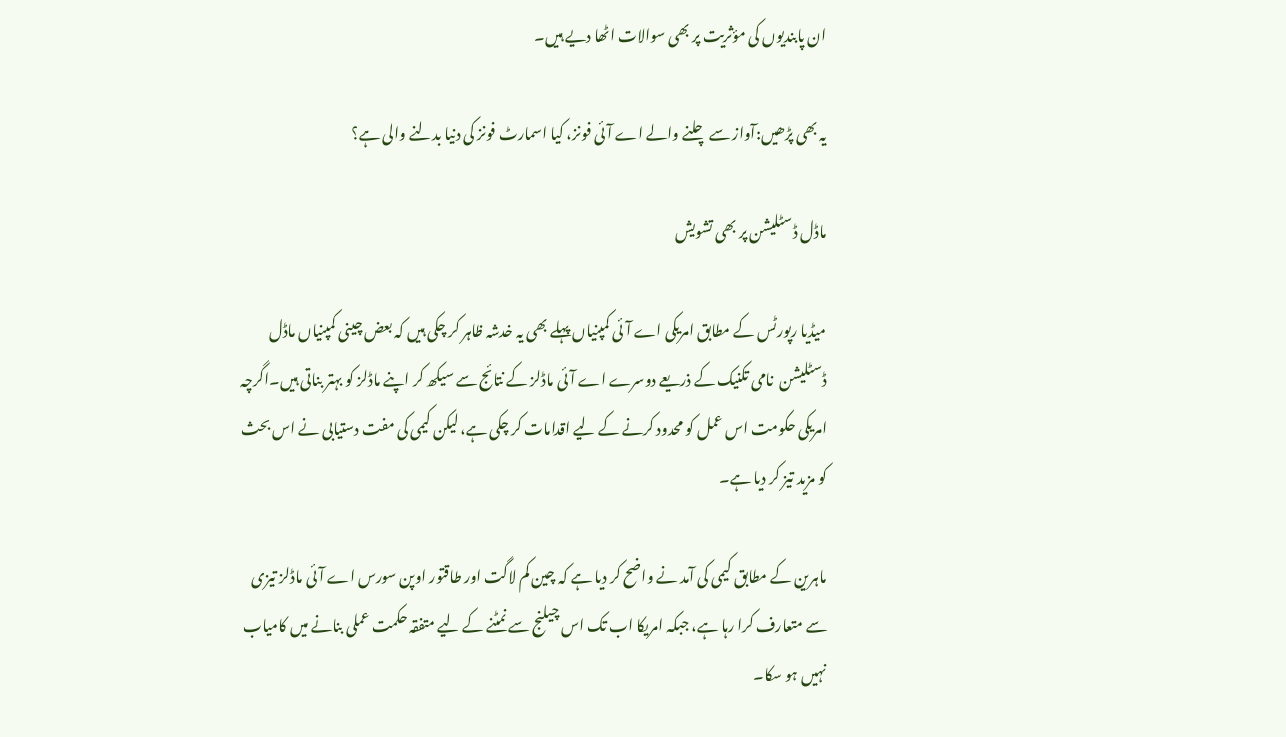ان پابندیوں کی مؤثریت پر بھی سوالات اٹھا دیے ہیں۔

یہ بھی پڑھیں:آواز سے چلنے والے اے آئی فونز، کیا اسمارٹ فونز کی دنیا بدلنے والی ہے؟

ماڈل ڈسٹلیشن پر بھی تشویش

میڈیا رپورٹس کے مطابق امریکی اے آئی کمپنیاں پہلے بھی یہ خدشہ ظاہر کر چکی ہیں کہ بعض چینی کمپنیاں ماڈل ڈسٹلیشن  نامی تکنیک کے ذریعے دوسرے اے آئی ماڈلز کے نتائج سے سیکھ کر اپنے ماڈلز کو بہتر بناتی ہیں۔اگرچہ امریکی حکومت اس عمل کو محدود کرنے کے لیے اقدامات کر چکی ہے، لیکن کیمی کی مفت دستیابی نے اس بحث کو مزید تیز کر دیا ہے۔

ماہرین کے مطابق کیمی کی آمد نے واضح کر دیا ہے کہ چین کم لاگت اور طاقتور اوپن سورس اے آئی ماڈلز تیزی سے متعارف کرا رہا ہے، جبکہ امریکا اب تک اس چیلنج سے نمٹنے کے لیے متفقہ حکمت عملی بنانے میں کامیاب نہیں ہو سکا۔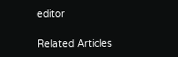editor

Related Articles